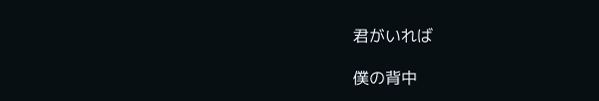君がいれば

僕の背中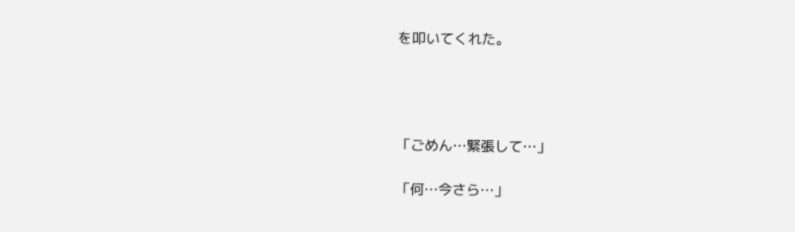を叩いてくれた。




「ごめん…緊張して…」

「何…今さら…」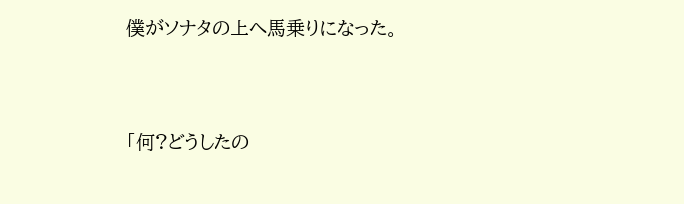僕がソナタの上へ馬乗りになった。



「何?どうしたの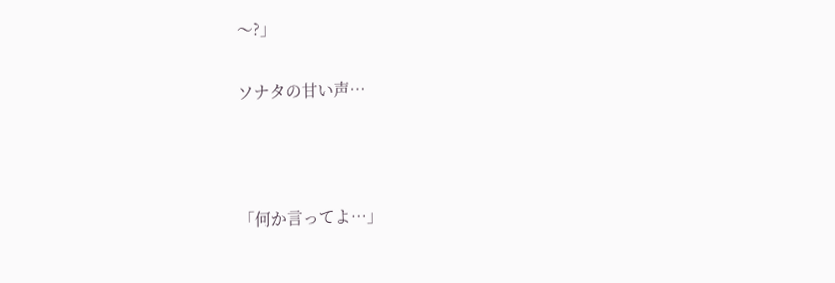〜?」

ソナタの甘い声…



「何か言ってよ…」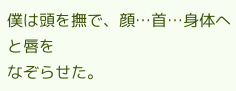僕は頭を撫で、顔…首…身体へと唇を
なぞらせた。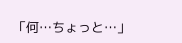「何…ちょっと…」